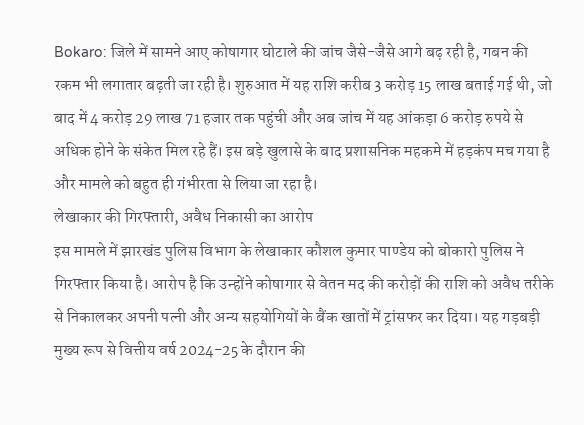Bokaro: जिले में सामने आए कोषागार घोटाले की जांच जैसे-जैसे आगे बढ़ रही है, गबन की रकम भी लगातार बढ़ती जा रही है। शुरुआत में यह राशि करीब 3 करोड़ 15 लाख बताई गई थी, जो बाद में 4 करोड़ 29 लाख 71 हजार तक पहुंची और अब जांच में यह आंकड़ा 6 करोड़ रुपये से अधिक होने के संकेत मिल रहे हैं। इस बड़े खुलासे के बाद प्रशासनिक महकमे में हड़कंप मच गया है और मामले को बहुत ही गंभीरता से लिया जा रहा है।
लेखाकार की गिरफ्तारी, अवैध निकासी का आरोप
इस मामले में झारखंड पुलिस विभाग के लेखाकार कौशल कुमार पाण्डेय को बोकारो पुलिस ने गिरफ्तार किया है। आरोप है कि उन्होंने कोषागार से वेतन मद की करोड़ों की राशि को अवैध तरीके से निकालकर अपनी पत्नी और अन्य सहयोगियों के बैंक खातों में ट्रांसफर कर दिया। यह गड़बड़ी मुख्य रूप से वित्तीय वर्ष 2024-25 के दौरान की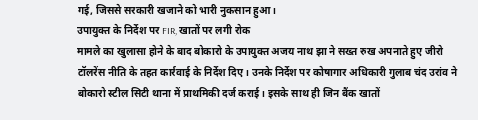गई, जिससे सरकारी खजाने को भारी नुकसान हुआ।
उपायुक्त के निर्देश पर FIR, खातों पर लगी रोक
मामले का खुलासा होने के बाद बोकारो के उपायुक्त अजय नाथ झा ने सख्त रुख अपनाते हुए जीरो टॉलरेंस नीति के तहत कार्रवाई के निर्देश दिए। उनके निर्देश पर कोषागार अधिकारी गुलाब चंद उरांव ने बोकारो स्टील सिटी थाना में प्राथमिकी दर्ज कराई। इसके साथ ही जिन बैंक खातों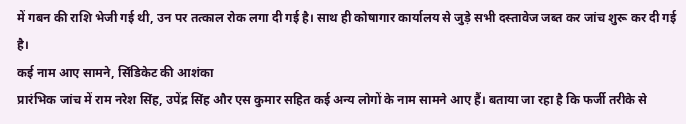में गबन की राशि भेजी गई थी, उन पर तत्काल रोक लगा दी गई है। साथ ही कोषागार कार्यालय से जुड़े सभी दस्तावेज जब्त कर जांच शुरू कर दी गई है।
कई नाम आए सामने, सिंडिकेट की आशंका
प्रारंभिक जांच में राम नरेश सिंह, उपेंद्र सिंह और एस कुमार सहित कई अन्य लोगों के नाम सामने आए हैं। बताया जा रहा है कि फर्जी तरीके से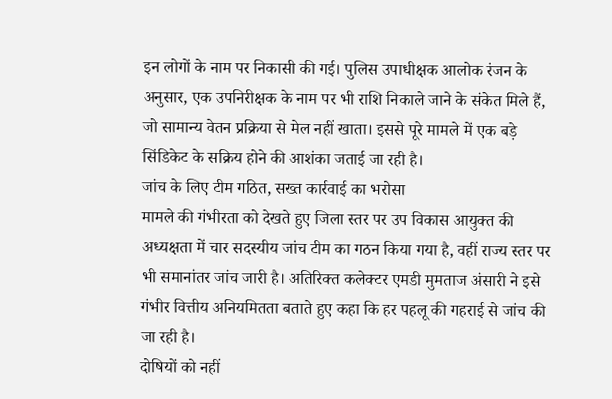इन लोगों के नाम पर निकासी की गई। पुलिस उपाधीक्षक आलोक रंजन के अनुसार, एक उपनिरीक्षक के नाम पर भी राशि निकाले जाने के संकेत मिले हैं, जो सामान्य वेतन प्रक्रिया से मेल नहीं खाता। इससे पूरे मामले में एक बड़े सिंडिकेट के सक्रिय होने की आशंका जताई जा रही है।
जांच के लिए टीम गठित, सख्त कार्रवाई का भरोसा
मामले की गंभीरता को देखते हुए जिला स्तर पर उप विकास आयुक्त की अध्यक्षता में चार सदस्यीय जांच टीम का गठन किया गया है, वहीं राज्य स्तर पर भी समानांतर जांच जारी है। अतिरिक्त कलेक्टर एमडी मुमताज अंसारी ने इसे गंभीर वित्तीय अनियमितता बताते हुए कहा कि हर पहलू की गहराई से जांच की जा रही है।
दोषियों को नहीं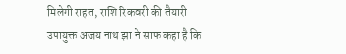मिलेगी राहत, राशि रिकवरी की तैयारी
उपायुक्त अजय नाथ झा ने साफ कहा है कि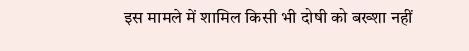इस मामले में शामिल किसी भी दोषी को बख्शा नहीं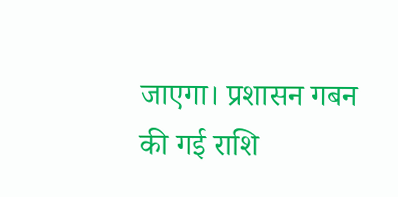जाएगा। प्रशासन गबन की गई राशि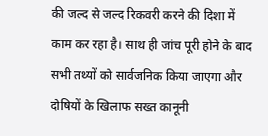की जल्द से जल्द रिकवरी करने की दिशा में काम कर रहा है। साथ ही जांच पूरी होने के बाद सभी तथ्यों को सार्वजनिक किया जाएगा और दोषियों के खिलाफ सख्त कानूनी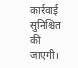कार्रवाई सुनिश्चित की जाएगी।